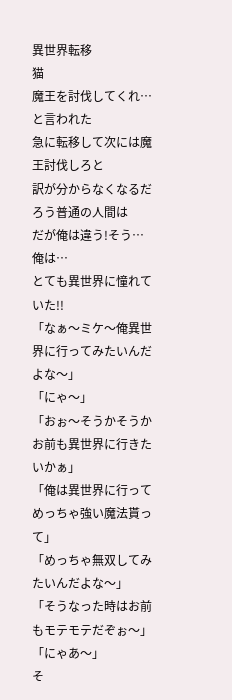異世界転移
猫
魔王を討伐してくれ…と言われた
急に転移して次には魔王討伐しろと
訳が分からなくなるだろう普通の人間は
だが俺は違う!そう…俺は…
とても異世界に憧れていた!!
「なぁ〜ミケ〜俺異世界に行ってみたいんだよな〜」
「にゃ〜」
「おぉ〜そうかそうかお前も異世界に行きたいかぁ」
「俺は異世界に行ってめっちゃ強い魔法貰って」
「めっちゃ無双してみたいんだよな〜」
「そうなった時はお前もモテモテだぞぉ〜」
「にゃあ〜」
そ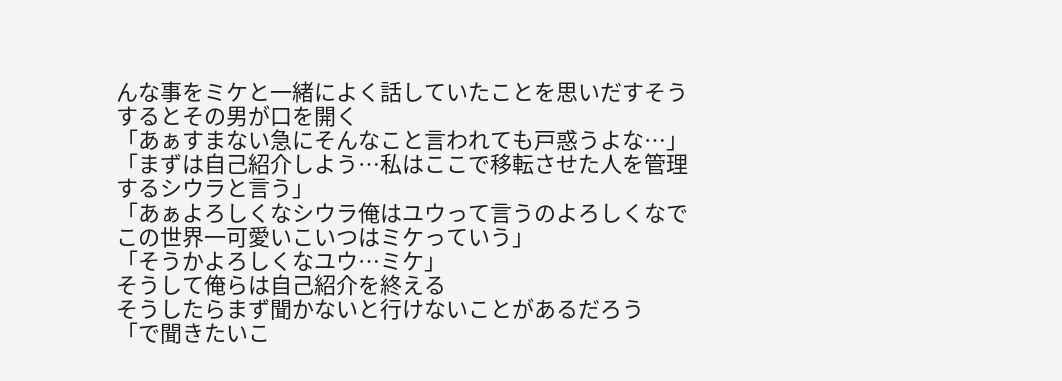んな事をミケと一緒によく話していたことを思いだすそうするとその男が口を開く
「あぁすまない急にそんなこと言われても戸惑うよな…」
「まずは自己紹介しよう…私はここで移転させた人を管理するシウラと言う」
「あぁよろしくなシウラ俺はユウって言うのよろしくなでこの世界一可愛いこいつはミケっていう」
「そうかよろしくなユウ…ミケ」
そうして俺らは自己紹介を終える
そうしたらまず聞かないと行けないことがあるだろう
「で聞きたいこ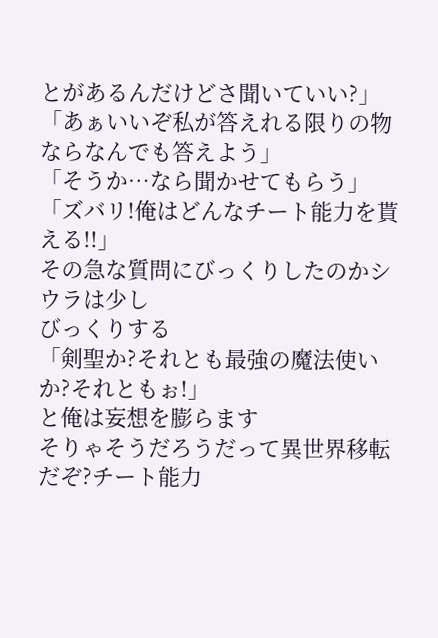とがあるんだけどさ聞いていい?」
「あぁいいぞ私が答えれる限りの物ならなんでも答えよう」
「そうか…なら聞かせてもらう」
「ズバリ!俺はどんなチート能力を貰える!!」
その急な質問にびっくりしたのかシウラは少し
びっくりする
「剣聖か?それとも最強の魔法使いか?それともぉ!」
と俺は妄想を膨らます
そりゃそうだろうだって異世界移転だぞ?チート能力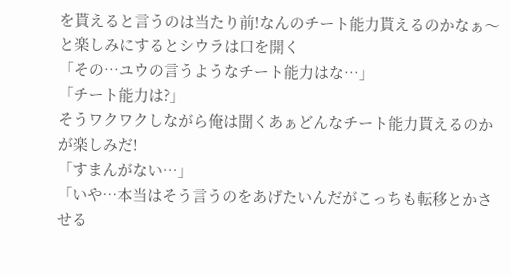を貰えると言うのは当たり前!なんのチート能力貰えるのかなぁ〜と楽しみにするとシウラは口を開く
「その…ユウの言うようなチート能力はな…」
「チート能力は?」
そうワクワクしながら俺は聞くあぁどんなチート能力貰えるのかが楽しみだ!
「すまんがない…」
「いや…本当はそう言うのをあげたいんだがこっちも転移とかさせる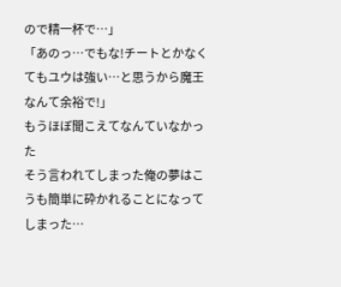ので精一杯で…」
「あのっ…でもな!チートとかなくてもユウは強い…と思うから魔王なんて余裕で!」
もうほぼ聞こえてなんていなかった
そう言われてしまった俺の夢はこうも簡単に砕かれることになってしまった…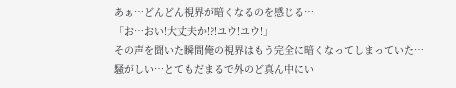あぁ…どんどん視界が暗くなるのを感じる…
「お…おい!大丈夫か!?!ユウ!ユウ!」
その声を聞いた瞬間俺の視界はもう完全に暗くなってしまっていた…
騒がしい…とてもだまるで外のど真ん中にい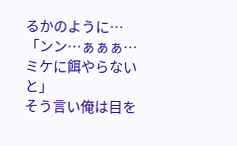るかのように…
「ンン…ぁぁぁ…ミケに餌やらないと」
そう言い俺は目を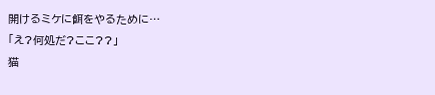開けるミケに餌をやるために…
「え?何処だ?ここ??」
猫